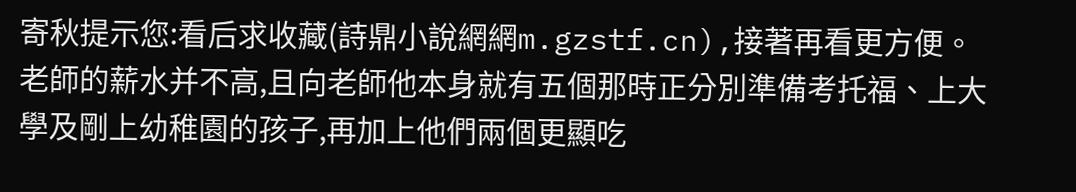寄秋提示您:看后求收藏(詩鼎小說網網m.gzstf.cn),接著再看更方便。
老師的薪水并不高,且向老師他本身就有五個那時正分別準備考托福、上大學及剛上幼稚園的孩子,再加上他們兩個更顯吃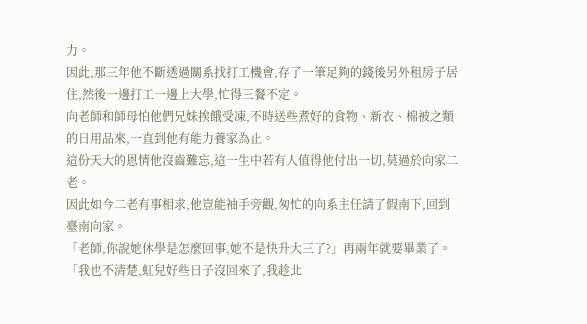力。
因此,那三年他不斷透過關系找打工機會,存了一筆足夠的錢後另外租房子居住,然後一邊打工一邊上大學,忙得三餐不定。
向老師和師母怕他們兄妹挨餓受凍,不時送些煮好的食物、新衣、棉被之類的日用品來,一直到他有能力養家為止。
這份天大的恩情他沒齒難忘,這一生中若有人值得他付出一切,莫過於向家二老。
因此如今二老有事相求,他豈能袖手旁觀,匆忙的向系主任請了假南下,回到臺南向家。
「老師,你說她休學是怎麼回事,她不是快升大三了?」再兩年就要畢業了。
「我也不清楚,虹兒好些日子沒回來了,我趁北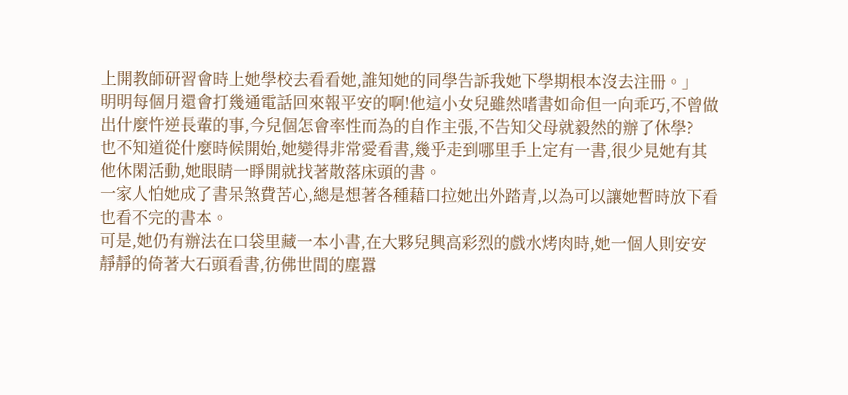上開教師研習會時上她學校去看看她,誰知她的同學告訴我她下學期根本沒去注冊。」
明明每個月還會打幾通電話回來報平安的啊!他這小女兒雖然嗜書如命但一向乖巧,不曾做出什麼忤逆長輩的事,今兒個怎會率性而為的自作主張,不告知父母就毅然的辦了休學?
也不知道從什麼時候開始,她變得非常愛看書,幾乎走到哪里手上定有一書,很少見她有其他休閑活動,她眼睛一睜開就找著散落床頭的書。
一家人怕她成了書呆煞費苦心,總是想著各種藉口拉她出外踏青,以為可以讓她暫時放下看也看不完的書本。
可是,她仍有辦法在口袋里藏一本小書,在大夥兒興高彩烈的戲水烤肉時,她一個人則安安靜靜的倚著大石頭看書,彷佛世間的塵囂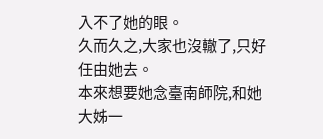入不了她的眼。
久而久之,大家也沒轍了,只好任由她去。
本來想要她念臺南師院,和她大姊一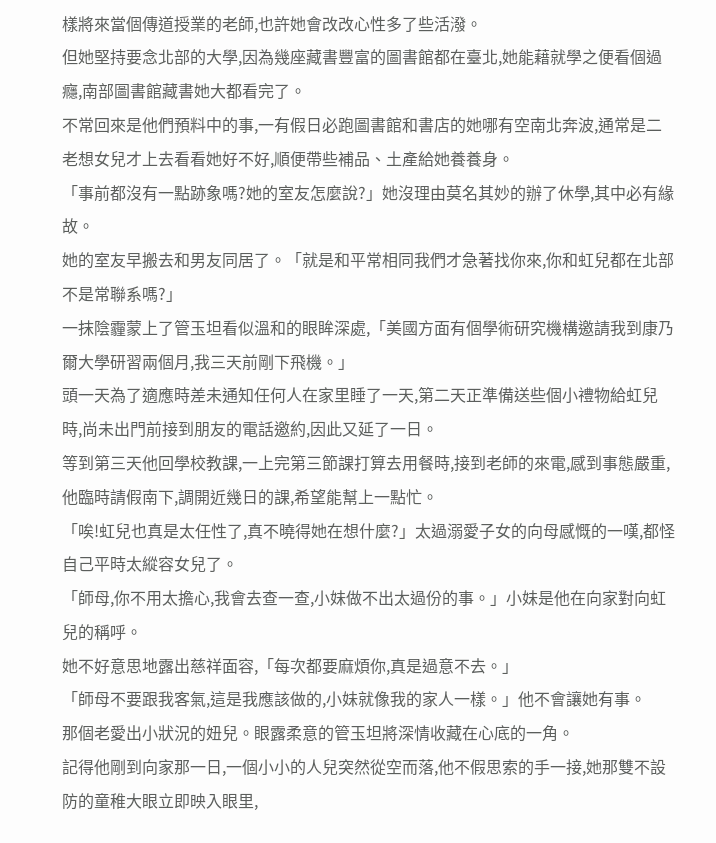樣將來當個傳道授業的老師,也許她會改改心性多了些活潑。
但她堅持要念北部的大學,因為幾座藏書豐富的圖書館都在臺北,她能藉就學之便看個過癮,南部圖書館藏書她大都看完了。
不常回來是他們預料中的事,一有假日必跑圖書館和書店的她哪有空南北奔波,通常是二老想女兒才上去看看她好不好,順便帶些補品、土產給她養養身。
「事前都沒有一點跡象嗎?她的室友怎麼說?」她沒理由莫名其妙的辦了休學,其中必有緣故。
她的室友早搬去和男友同居了。「就是和平常相同我們才急著找你來,你和虹兒都在北部不是常聯系嗎?」
一抹陰霾蒙上了管玉坦看似溫和的眼眸深處,「美國方面有個學術研究機構邀請我到康乃爾大學研習兩個月,我三天前剛下飛機。」
頭一天為了適應時差未通知任何人在家里睡了一天,第二天正準備送些個小禮物給虹兒時,尚未出門前接到朋友的電話邀約,因此又延了一日。
等到第三天他回學校教課,一上完第三節課打算去用餐時,接到老師的來電,感到事態嚴重,他臨時請假南下,調開近幾日的課,希望能幫上一點忙。
「唉!虹兒也真是太任性了,真不曉得她在想什麼?」太過溺愛子女的向母感慨的一嘆,都怪自己平時太縱容女兒了。
「師母,你不用太擔心,我會去查一查,小妹做不出太過份的事。」小妹是他在向家對向虹兒的稱呼。
她不好意思地露出慈祥面容,「每次都要麻煩你,真是過意不去。」
「師母不要跟我客氣,這是我應該做的,小妹就像我的家人一樣。」他不會讓她有事。
那個老愛出小狀況的妞兒。眼露柔意的管玉坦將深情收藏在心底的一角。
記得他剛到向家那一日,一個小小的人兒突然從空而落,他不假思索的手一接,她那雙不設防的童稚大眼立即映入眼里,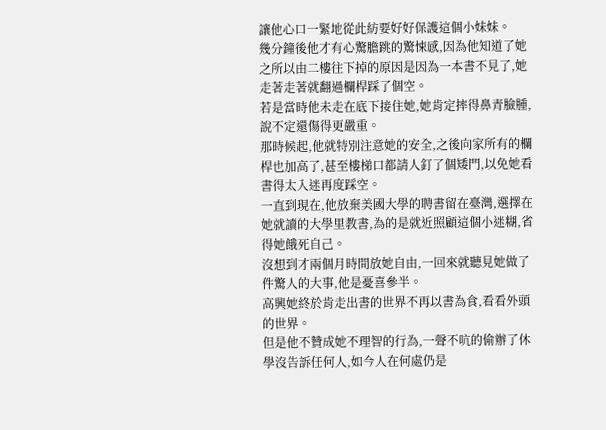讓他心口一緊地從此紡要好好保護這個小妹妹。
幾分鐘後他才有心驚膽跳的驚悚感,因為他知道了她之所以由二樓往下掉的原因是因為一本書不見了,她走著走著就翻過欄桿踩了個空。
若是當時他未走在底下接住她,她肯定摔得鼻青臉腫,說不定還傷得更嚴重。
那時候起,他就特別注意她的安全,之後向家所有的欄桿也加高了,甚至樓梯口都請人釘了個矮門,以免她看書得太入迷再度踩空。
一直到現在,他放棄美國大學的聘書留在臺灣,選擇在她就讀的大學里教書,為的是就近照顧這個小迷糊,省得她餓死自己。
沒想到才兩個月時間放她自由,一回來就聽見她做了件驚人的大事,他是憂喜參半。
高興她終於肯走出書的世界不再以書為食,看看外頭的世界。
但是他不贊成她不理智的行為,一聲不吭的偷辦了休學沒告訴任何人,如今人在何處仍是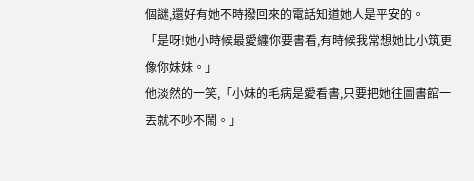個謎,還好有她不時撥回來的電話知道她人是平安的。
「是呀!她小時候最愛纏你要書看,有時候我常想她比小筑更像你妹妹。」
他淡然的一笑,「小妹的毛病是愛看書,只要把她往圖書館一丟就不吵不鬧。」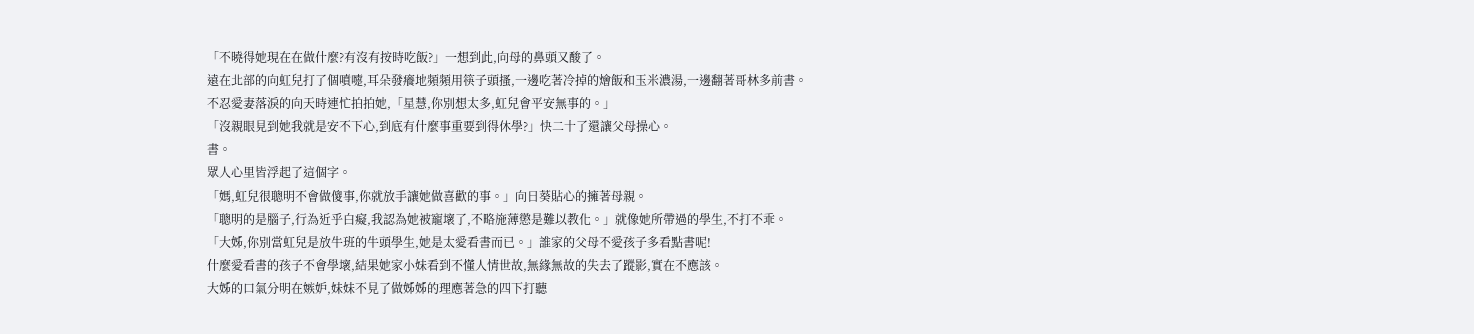「不曉得她現在在做什麼?有沒有按時吃飯?」一想到此,向母的鼻頭又酸了。
遠在北部的向虹兒打了個噴嚏,耳朵發癢地頻頻用筷子頭搔,一邊吃著冷掉的燴飯和玉米濃湯,一邊翻著哥林多前書。
不忍愛妻落淚的向天時連忙拍拍她,「星慧,你別想太多,虹兒會平安無事的。」
「沒親眼見到她我就是安不下心,到底有什麼事重要到得休學?」快二十了還讓父母操心。
書。
眾人心里皆浮起了這個字。
「媽,虹兒很聰明不會做傻事,你就放手讓她做喜歡的事。」向日葵貼心的擁著母親。
「聰明的是腦子,行為近乎白癡,我認為她被寵壞了,不略施薄懲是難以教化。」就像她所帶過的學生,不打不乖。
「大姊,你別當虹兒是放牛班的牛頭學生,她是太愛看書而已。」誰家的父母不愛孩子多看點書呢!
什麼愛看書的孩子不會學壞,結果她家小妹看到不懂人情世故,無緣無故的失去了蹤影,實在不應該。
大姊的口氣分明在嫉妒,妹妹不見了做姊姊的理應著急的四下打聽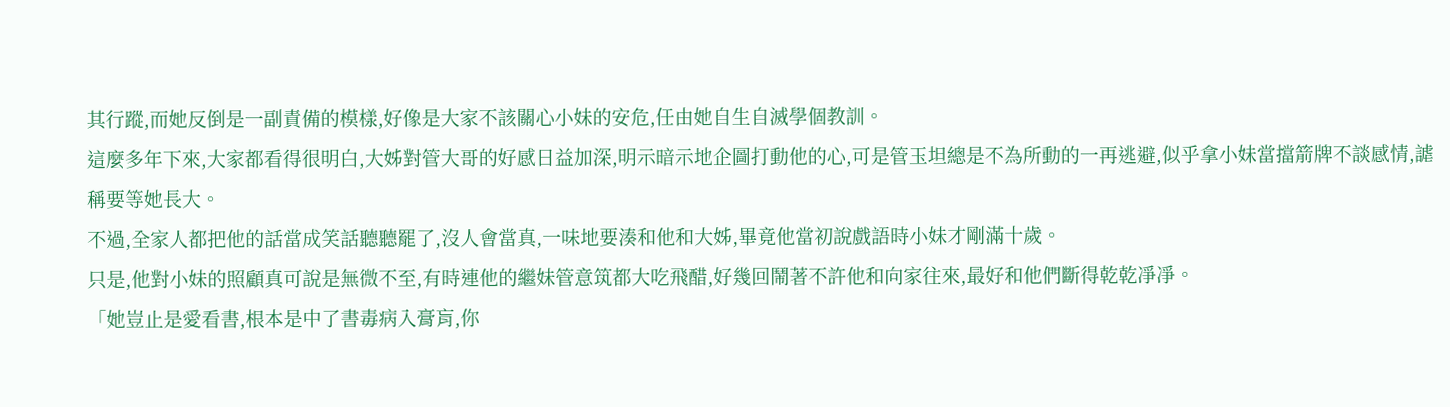其行蹤,而她反倒是一副責備的模樣,好像是大家不該關心小妹的安危,任由她自生自滅學個教訓。
這麼多年下來,大家都看得很明白,大姊對管大哥的好感日益加深,明示暗示地企圖打動他的心,可是管玉坦總是不為所動的一再逃避,似乎拿小妹當擋箭牌不談感情,謔稱要等她長大。
不過,全家人都把他的話當成笑話聽聽罷了,沒人會當真,一味地要湊和他和大姊,畢竟他當初說戲語時小妹才剛滿十歲。
只是,他對小妹的照顧真可說是無微不至,有時連他的繼妹管意筑都大吃飛醋,好幾回鬧著不許他和向家往來,最好和他們斷得乾乾凈凈。
「她豈止是愛看書,根本是中了書毒病入膏肓,你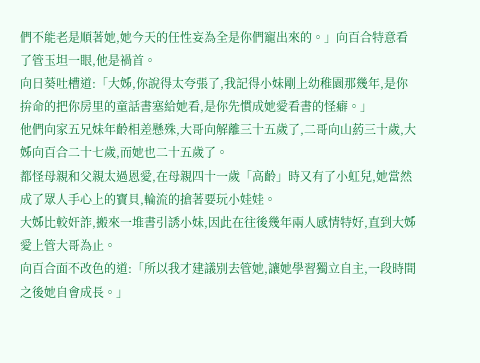們不能老是順著她,她今天的任性妄為全是你們寵出來的。」向百合特意看了管玉坦一眼,他是禍首。
向日葵吐槽道:「大姊,你說得太夸張了,我記得小妹剛上幼稚園那幾年,是你拚命的把你房里的童話書塞給她看,是你先慣成她愛看書的怪癖。」
他們向家五兄妹年齡相差懸殊,大哥向解離三十五歲了,二哥向山葯三十歲,大姊向百合二十七歲,而她也二十五歲了。
都怪母親和父親太過恩愛,在母親四十一歲「高齡」時又有了小虹兒,她當然成了眾人手心上的寶貝,輪流的搶著要玩小娃娃。
大姊比較奸詐,搬來一堆書引誘小妹,因此在往後幾年兩人感情特好,直到大姊愛上管大哥為止。
向百合面不改色的道:「所以我才建議別去管她,讓她學習獨立自主,一段時間之後她自會成長。」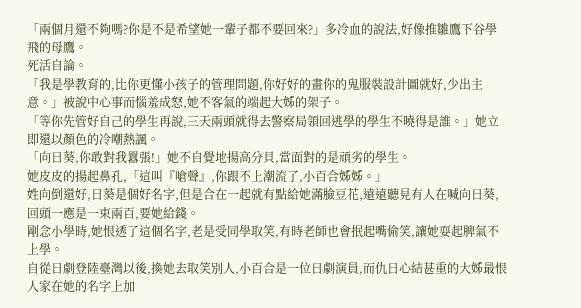「兩個月還不夠嗎?你是不是希望她一輩子都不要回來?」多冷血的說法,好像推雛鷹下谷學飛的母鷹。
死活自論。
「我是學教育的,比你更懂小孩子的管理問題,你好好的畫你的鬼服裝設計圖就好,少出主意。」被說中心事而惱羞成怒,她不客氣的端起大姊的架子。
「等你先管好自己的學生再說,三天兩頭就得去警察局領回逃學的學生不曉得是誰。」她立即還以顏色的冷嘲熱諷。
「向日葵,你敢對我囂張!」她不自覺地揚高分貝,當面對的是頑劣的學生。
她皮皮的揚起鼻孔,「這叫『嗆聲』,你跟不上潮流了,小百合姊姊。」
姓向倒還好,日葵是個好名字,但是合在一起就有點給她滿臉豆花,遠遠聽見有人在喊向日葵,回頭一應是一束兩百,要她給錢。
剛念小學時,她恨透了這個名字,老是受同學取笑,有時老師也會抿起嘴偷笑,讓她耍起脾氣不上學。
自從日劇登陸臺灣以後,換她去取笑別人,小百合是一位日劇演員,而仇日心結甚重的大姊最恨人家在她的名字上加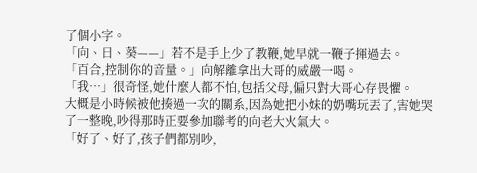了個小字。
「向、日、葵——」若不是手上少了教鞭,她早就一鞭子揮過去。
「百合,控制你的音量。」向解離拿出大哥的威嚴一喝。
「我…」很奇怪,她什麼人都不怕,包括父母,偏只對大哥心存畏懼。
大概是小時候被他揍過一次的關系,因為她把小妹的奶嘴玩丟了,害她哭了一整晚,吵得那時正要參加聯考的向老大火氣大。
「好了、好了,孩子們都別吵,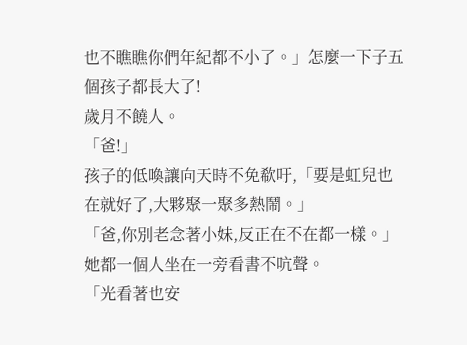也不瞧瞧你們年紀都不小了。」怎麼一下子五個孩子都長大了!
歲月不饒人。
「爸!」
孩子的低喚讓向天時不免欷吁,「要是虹兒也在就好了,大夥聚一聚多熱鬧。」
「爸,你別老念著小妹,反正在不在都一樣。」她都一個人坐在一旁看書不吭聲。
「光看著也安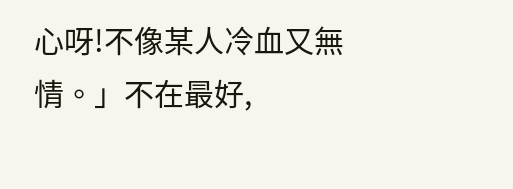心呀!不像某人冷血又無情。」不在最好,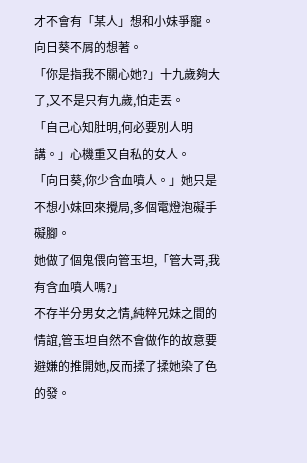才不會有「某人」想和小妹爭寵。向日葵不屑的想著。
「你是指我不關心她?」十九歲夠大了,又不是只有九歲,怕走丟。
「自己心知肚明,何必要別人明講。」心機重又自私的女人。
「向日葵,你少含血噴人。」她只是不想小妹回來攪局,多個電燈泡礙手礙腳。
她做了個鬼偎向管玉坦,「管大哥,我有含血噴人嗎?」
不存半分男女之情,純粹兄妹之間的情誼,管玉坦自然不會做作的故意要避嫌的推開她,反而揉了揉她染了色的發。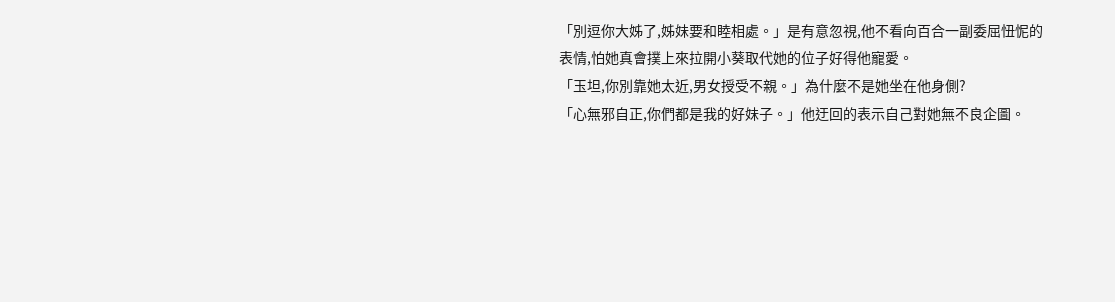「別逗你大姊了,姊妹要和睦相處。」是有意忽視,他不看向百合一副委屈忸怩的表情,怕她真會撲上來拉開小葵取代她的位子好得他寵愛。
「玉坦,你別靠她太近,男女授受不親。」為什麼不是她坐在他身側?
「心無邪自正,你們都是我的好妹子。」他迂回的表示自己對她無不良企圖。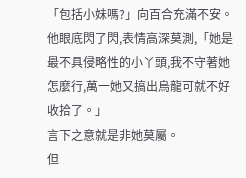「包括小妹嗎?」向百合充滿不安。
他眼底閃了閃,表情高深莫測,「她是最不具侵略性的小丫頭,我不守著她怎麼行,萬一她又搞出烏龍可就不好收拾了。」
言下之意就是非她莫屬。
但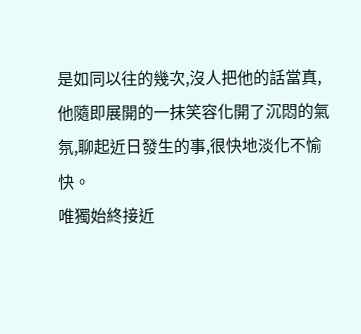是如同以往的幾次,沒人把他的話當真,他隨即展開的一抹笑容化開了沉悶的氣氛,聊起近日發生的事,很快地淡化不愉快。
唯獨始終接近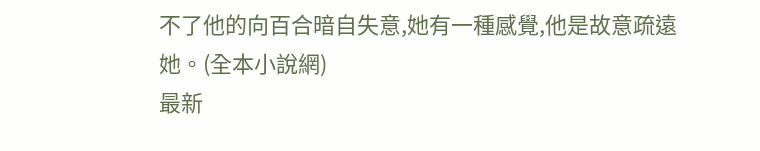不了他的向百合暗自失意,她有一種感覺,他是故意疏遠她。(全本小說網)
最新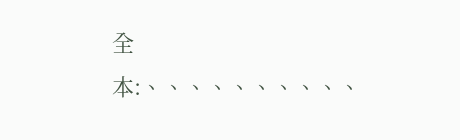全本:、、、、、、、、、、